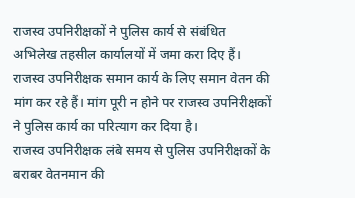राजस्व उपनिरीक्षकों ने पुलिस कार्य से संबंधित अभिलेख तहसील कार्यालयों में जमा करा दिए हैं। राजस्व उपनिरीक्षक समान कार्य के लिए समान वेतन की मांग कर रहे हैं। मांग पूरी न होने पर राजस्व उपनिरीक्षकों ने पुलिस कार्य का परित्याग कर दिया है।
राजस्व उपनिरीक्षक लंबे समय से पुलिस उपनिरीक्षकों के बराबर वेतनमान की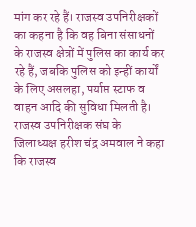मांग कर रहे हैं। राजस्व उपनिरीक्षकों का कहना है कि वह बिना संसाधनों के राजस्व क्षेत्रों में पुलिस का कार्य कर रहे हैं, जबकि पुलिस को इन्हीं कार्यों के लिए असलहा, पर्याप्त स्टाफ व वाहन आदि की सुविधा मिलती है। राजस्व उपनिरीक्षक संघ के जिलाध्यक्ष हरीश चंद्र अमवाल ने कहा कि राजस्व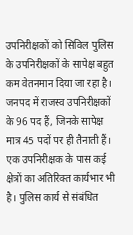उपनिरीक्षकों को सिविल पुलिस के उपनिरीक्षकों के सापेक्ष बहुत कम वेतनमान दिया जा रहा है। जनपद में राजस्व उपनिरीक्षकों के 96 पद हैं, जिनके सापेक्ष मात्र 45 पदों पर ही तैनाती हैं। एक उपनिरीक्षक के पास कई क्षेत्रों का अतिरिक्त कार्यभार भी है। पुलिस कार्य से संबंधित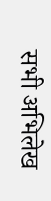सभी अभिलेख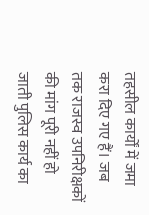तहसील कार्यों में जमा करा दिए गए हैं। जब तक राजस्व उपनिरीक्षकों की मांग पूरी नहीं हो जाती पुलिस कार्य का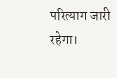परित्याग जारी रहेगा।